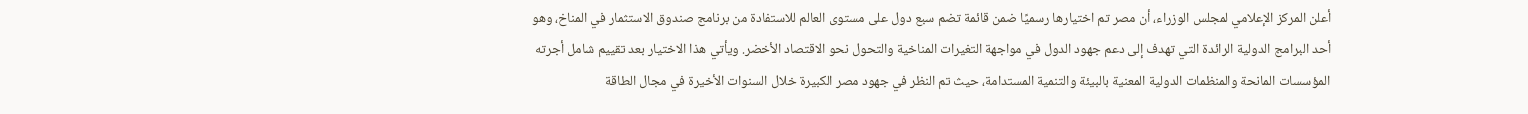أعلن المركز الإعلامي لمجلس الوزراء، أن مصر تم اختيارها رسميًا ضمن قائمة تضم سبع دول على مستوى العالم للاستفادة من برنامج صندوق الاستثمار في المناخ، وهو أحد البرامج الدولية الرائدة التي تهدف إلى دعم جهود الدول في مواجهة التغيرات المناخية والتحول نحو الاقتصاد الأخضر. ويأتي هذا الاختيار بعد تقييم شامل أجرته المؤسسات المانحة والمنظمات الدولية المعنية بالبيئة والتنمية المستدامة، حيث تم النظر في جهود مصر الكبيرة خلال السنوات الأخيرة في مجال الطاقة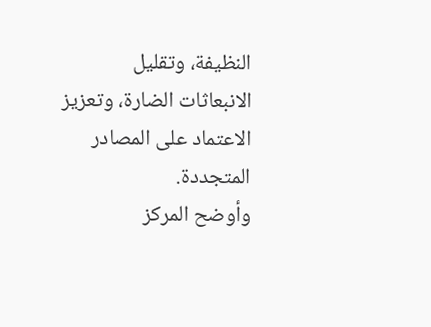النظيفة، وتقليل الانبعاثات الضارة، وتعزيز الاعتماد على المصادر المتجددة.
وأوضح المركز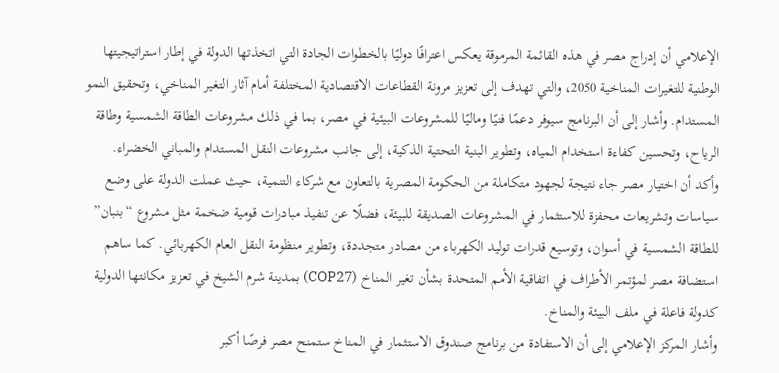الإعلامي أن إدراج مصر في هذه القائمة المرموقة يعكس اعترافًا دوليًا بالخطوات الجادة التي اتخذتها الدولة في إطار استراتيجيتها الوطنية للتغيرات المناخية 2050، والتي تهدف إلى تعزيز مرونة القطاعات الاقتصادية المختلفة أمام آثار التغير المناخي، وتحقيق النمو المستدام. وأشار إلى أن البرنامج سيوفر دعمًا فنيًا وماليًا للمشروعات البيئية في مصر، بما في ذلك مشروعات الطاقة الشمسية وطاقة الرياح، وتحسين كفاءة استخدام المياه، وتطوير البنية التحتية الذكية، إلى جانب مشروعات النقل المستدام والمباني الخضراء.
وأكد أن اختيار مصر جاء نتيجة لجهود متكاملة من الحكومة المصرية بالتعاون مع شركاء التنمية، حيث عملت الدولة على وضع سياسات وتشريعات محفزة للاستثمار في المشروعات الصديقة للبيئة، فضلًا عن تنفيذ مبادرات قومية ضخمة مثل مشروع “بنبان” للطاقة الشمسية في أسوان، وتوسيع قدرات توليد الكهرباء من مصادر متجددة، وتطوير منظومة النقل العام الكهربائي. كما ساهم استضافة مصر لمؤتمر الأطراف في اتفاقية الأمم المتحدة بشأن تغير المناخ (COP27) بمدينة شرم الشيخ في تعزيز مكانتها الدولية كدولة فاعلة في ملف البيئة والمناخ.
وأشار المركز الإعلامي إلى أن الاستفادة من برنامج صندوق الاستثمار في المناخ ستمنح مصر فرصًا أكبر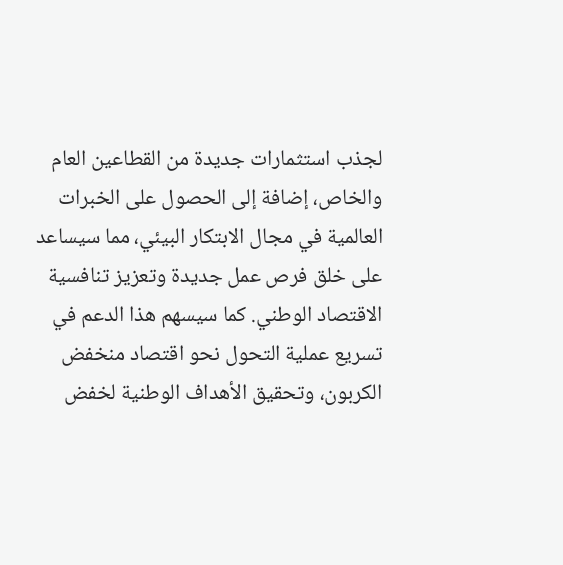لجذب استثمارات جديدة من القطاعين العام والخاص، إضافة إلى الحصول على الخبرات العالمية في مجال الابتكار البيئي، مما سيساعد على خلق فرص عمل جديدة وتعزيز تنافسية الاقتصاد الوطني. كما سيسهم هذا الدعم في تسريع عملية التحول نحو اقتصاد منخفض الكربون، وتحقيق الأهداف الوطنية لخفض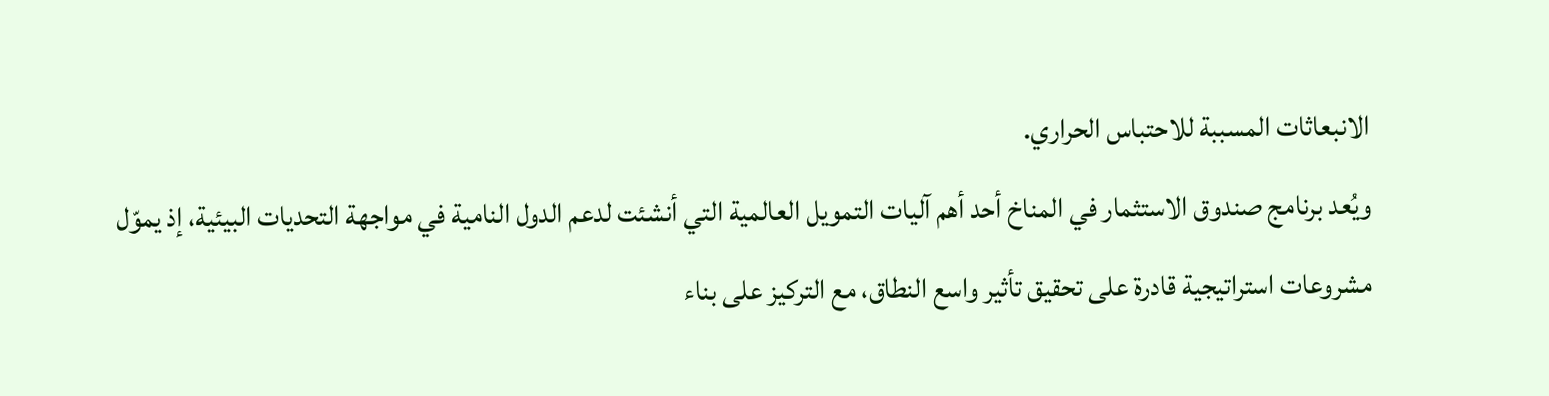الانبعاثات المسببة للاحتباس الحراري.
ويُعد برنامج صندوق الاستثمار في المناخ أحد أهم آليات التمويل العالمية التي أنشئت لدعم الدول النامية في مواجهة التحديات البيئية، إذ يموّل مشروعات استراتيجية قادرة على تحقيق تأثير واسع النطاق، مع التركيز على بناء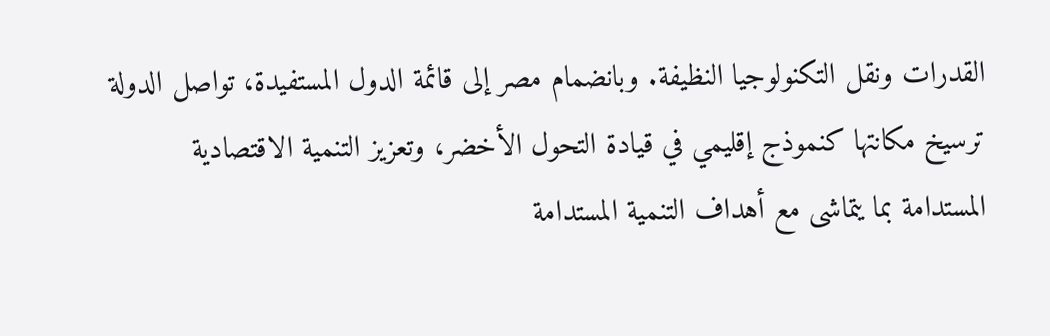القدرات ونقل التكنولوجيا النظيفة. وبانضمام مصر إلى قائمة الدول المستفيدة، تواصل الدولة ترسيخ مكانتها كنموذج إقليمي في قيادة التحول الأخضر، وتعزيز التنمية الاقتصادية المستدامة بما يتماشى مع أهداف التنمية المستدامة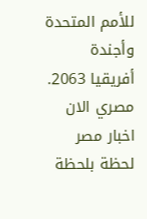للأمم المتحدة وأجندة أفريقيا 2063.
مصري الان اخبار مصر لحظة بلحظة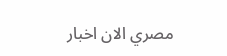مصري الان اخبار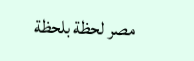مصر لحظة بلحظة